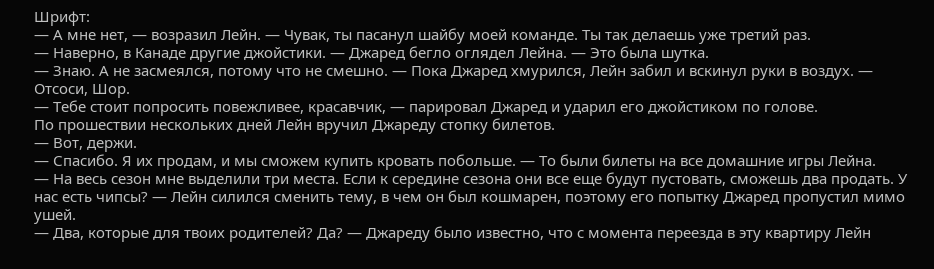Шрифт:
— А мне нет, — возразил Лейн. — Чувак, ты пасанул шайбу моей команде. Ты так делаешь уже третий раз.
— Наверно, в Канаде другие джойстики. — Джаред бегло оглядел Лейна. — Это была шутка.
— Знаю. А не засмеялся, потому что не смешно. — Пока Джаред хмурился, Лейн забил и вскинул руки в воздух. — Отсоси, Шор.
— Тебе стоит попросить повежливее, красавчик, — парировал Джаред и ударил его джойстиком по голове.
По прошествии нескольких дней Лейн вручил Джареду стопку билетов.
— Вот, держи.
— Спасибо. Я их продам, и мы сможем купить кровать побольше. — То были билеты на все домашние игры Лейна.
— На весь сезон мне выделили три места. Если к середине сезона они все еще будут пустовать, сможешь два продать. У нас есть чипсы? — Лейн силился сменить тему, в чем он был кошмарен, поэтому его попытку Джаред пропустил мимо ушей.
— Два, которые для твоих родителей? Да? — Джареду было известно, что с момента переезда в эту квартиру Лейн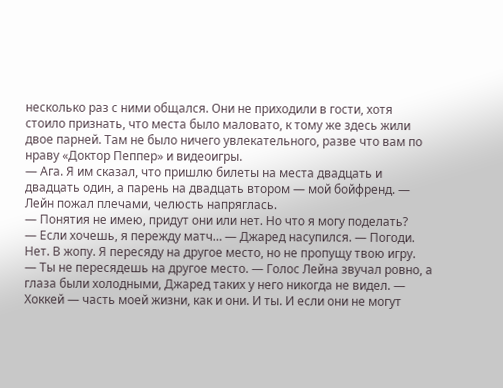несколько раз с ними общался. Они не приходили в гости, хотя стоило признать, что места было маловато, к тому же здесь жили двое парней. Там не было ничего увлекательного, разве что вам по нраву «Доктор Пеппер» и видеоигры.
— Ага. Я им сказал, что пришлю билеты на места двадцать и двадцать один, а парень на двадцать втором — мой бойфренд. — Лейн пожал плечами, челюсть напряглась.
— Понятия не имею, придут они или нет. Но что я могу поделать?
— Если хочешь, я пережду матч… — Джаред насупился. — Погоди. Нет. В жопу. Я пересяду на другое место, но не пропущу твою игру.
— Ты не пересядешь на другое место. — Голос Лейна звучал ровно, а глаза были холодными, Джаред таких у него никогда не видел. — Хоккей — часть моей жизни, как и они. И ты. И если они не могут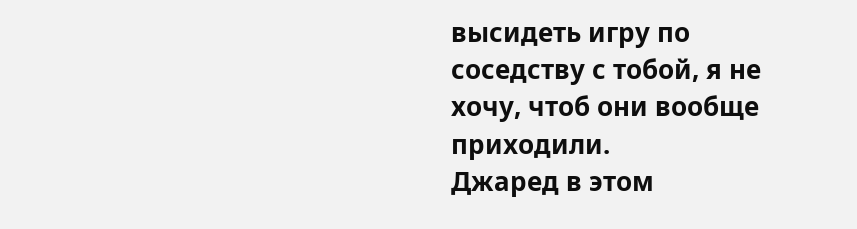высидеть игру по соседству с тобой, я не хочу, чтоб они вообще приходили.
Джаред в этом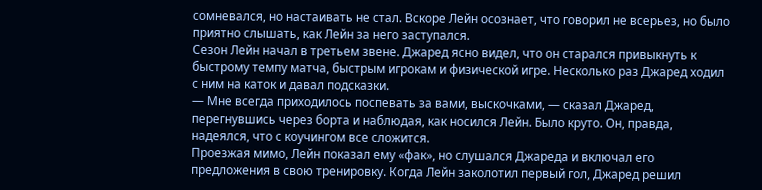сомневался, но настаивать не стал. Вскоре Лейн осознает, что говорил не всерьез, но было приятно слышать, как Лейн за него заступался.
Сезон Лейн начал в третьем звене. Джаред ясно видел, что он старался привыкнуть к быстрому темпу матча, быстрым игрокам и физической игре. Несколько раз Джаред ходил с ним на каток и давал подсказки.
— Мне всегда приходилось поспевать за вами, выскочками, — сказал Джаред, перегнувшись через борта и наблюдая, как носился Лейн. Было круто. Он, правда, надеялся, что с коучингом все сложится.
Проезжая мимо, Лейн показал ему «фак», но слушался Джареда и включал его предложения в свою тренировку. Когда Лейн заколотил первый гол, Джаред решил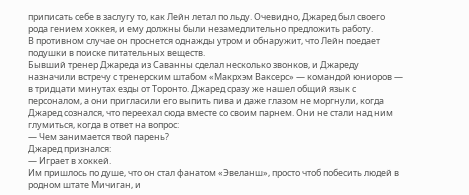приписать себе в заслугу то, как Лейн летал по льду. Очевидно, Джаред был своего рода гением хоккея, и ему должны были незамедлительно предложить работу.
В противном случае он проснется однажды утром и обнаружит, что Лейн поедает подушки в поиске питательных веществ.
Бывший тренер Джареда из Саванны сделал несколько звонков, и Джареду назначили встречу с тренерским штабом «Макрхэм Ваксерс» — командой юниоров — в тридцати минутах езды от Торонто. Джаред сразу же нашел общий язык с персоналом, а они пригласили его выпить пива и даже глазом не моргнули, когда Джаред сознался, что переехал сюда вместе со своим парнем. Они не стали над ним глумиться, когда в ответ на вопрос:
— Чем занимается твой парень?
Джаред признался:
— Играет в хоккей.
Им пришлось по душе, что он стал фанатом «Эвеланш», просто чтоб побесить людей в родном штате Мичиган, и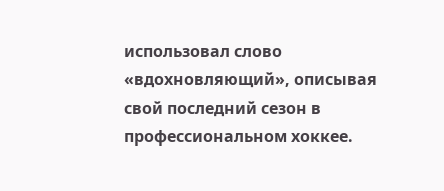использовал слово «вдохновляющий», описывая свой последний сезон в профессиональном хоккее.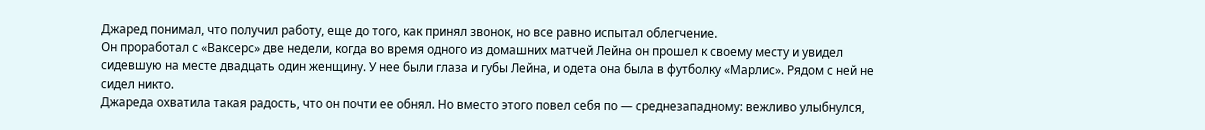Джаред понимал, что получил работу, еще до того, как принял звонок, но все равно испытал облегчение.
Он проработал с «Ваксерс» две недели, когда во время одного из домашних матчей Лейна он прошел к своему месту и увидел сидевшую на месте двадцать один женщину. У нее были глаза и губы Лейна, и одета она была в футболку «Марлис». Рядом с ней не сидел никто.
Джареда охватила такая радость, что он почти ее обнял. Но вместо этого повел себя по — среднезападному: вежливо улыбнулся,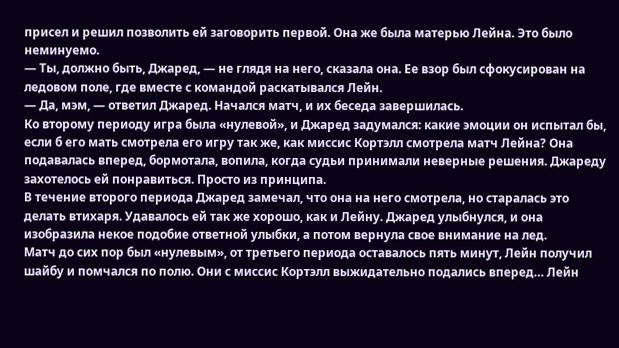присел и решил позволить ей заговорить первой. Она же была матерью Лейна. Это было неминуемо.
— Ты, должно быть, Джаред, — не глядя на него, сказала она. Ее взор был сфокусирован на ледовом поле, где вместе с командой раскатывался Лейн.
— Да, мэм, — ответил Джаред. Начался матч, и их беседа завершилась.
Ко второму периоду игра была «нулевой», и Джаред задумался: какие эмоции он испытал бы, если б его мать смотрела его игру так же, как миссис Кортэлл смотрела матч Лейна? Она подавалась вперед, бормотала, вопила, когда судьи принимали неверные решения. Джареду захотелось ей понравиться. Просто из принципа.
В течение второго периода Джаред замечал, что она на него смотрела, но старалась это делать втихаря. Удавалось ей так же хорошо, как и Лейну. Джаред улыбнулся, и она изобразила некое подобие ответной улыбки, а потом вернула свое внимание на лед.
Матч до сих пор был «нулевым», от третьего периода оставалось пять минут, Лейн получил шайбу и помчался по полю. Они с миссис Кортэлл выжидательно подались вперед… Лейн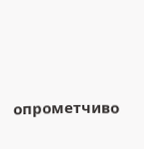опрометчиво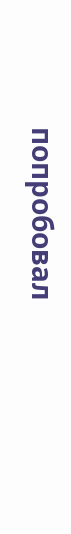попробовал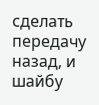сделать передачу назад, и шайбу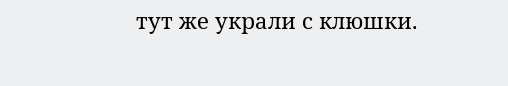тут же украли с клюшки.